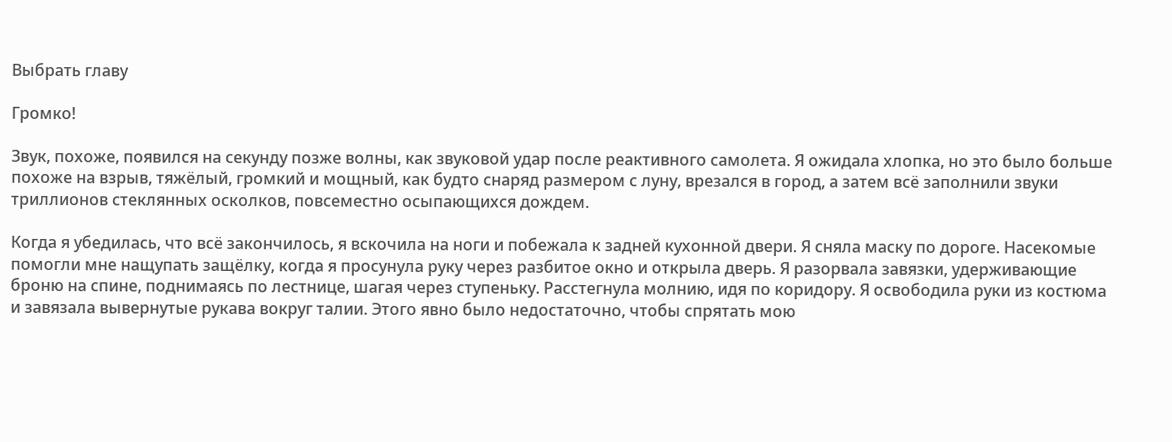Выбрать главу

Громко!

Звук, похоже, появился на секунду позже волны, как звуковой удар после реактивного самолета. Я ожидала хлопка, но это было больше похоже на взрыв, тяжёлый, громкий и мощный, как будто снаряд размером с луну, врезался в город, а затем всё заполнили звуки триллионов стеклянных осколков, повсеместно осыпающихся дождем.

Когда я убедилась, что всё закончилось, я вскочила на ноги и побежала к задней кухонной двери. Я сняла маску по дороге. Насекомые помогли мне нащупать защёлку, когда я просунула руку через разбитое окно и открыла дверь. Я разорвала завязки, удерживающие броню на спине, поднимаясь по лестнице, шагая через ступеньку. Расстегнула молнию, идя по коридору. Я освободила руки из костюма и завязала вывернутые рукава вокруг талии. Этого явно было недостаточно, чтобы спрятать мою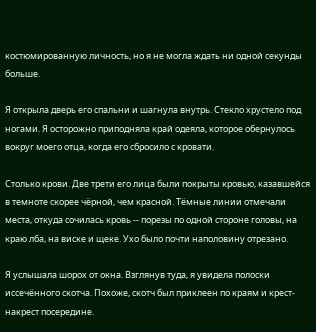костюмированную личность, но я не могла ждать ни одной секунды больше.

Я открыла дверь его спальни и шагнула внутрь. Стекло хрустело под ногами. Я осторожно приподняла край одеяла, которое обернулось вокруг моего отца, когда его сбросило с кровати.

Столько крови. Две трети его лица были покрыты кровью, казавшейся в темноте скорее чёрной, чем красной. Тёмные линии отмечали места, откуда сочилась кровь -- порезы по одной стороне головы, на краю лба, на виске и щеке. Ухо было почти наполовину отрезано.

Я услышала шорох от окна. Взглянув туда, я увидела полоски иссечённого скотча. Похоже, скотч был приклеен по краям и крест-накрест посередине.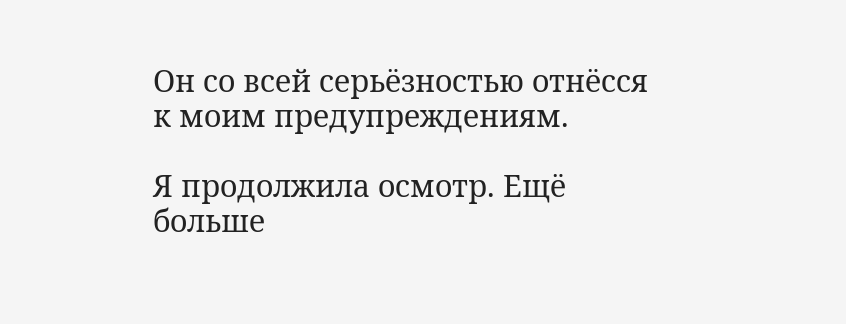Он со всей серьёзностью отнёсся к моим предупреждениям.

Я продолжила осмотр. Ещё больше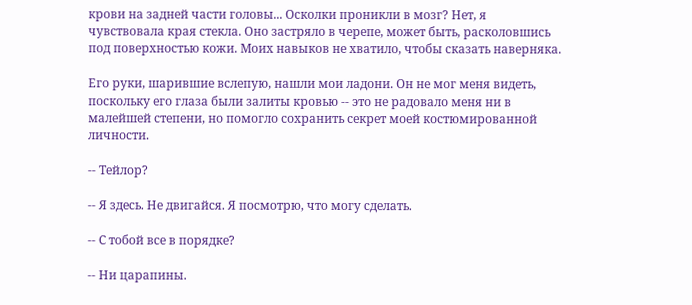крови на задней части головы... Осколки проникли в мозг? Нет, я чувствовала края стекла. Оно застряло в черепе, может быть, расколовшись под поверхностью кожи. Моих навыков не хватило, чтобы сказать наверняка.

Его руки, шарившие вслепую, нашли мои ладони. Он не мог меня видеть, поскольку его глаза были залиты кровью -- это не радовало меня ни в малейшей степени, но помогло сохранить секрет моей костюмированной личности.

-- Тейлор?

-- Я здесь. Не двигайся. Я посмотрю, что могу сделать.

-- С тобой все в порядке?

-- Ни царапины.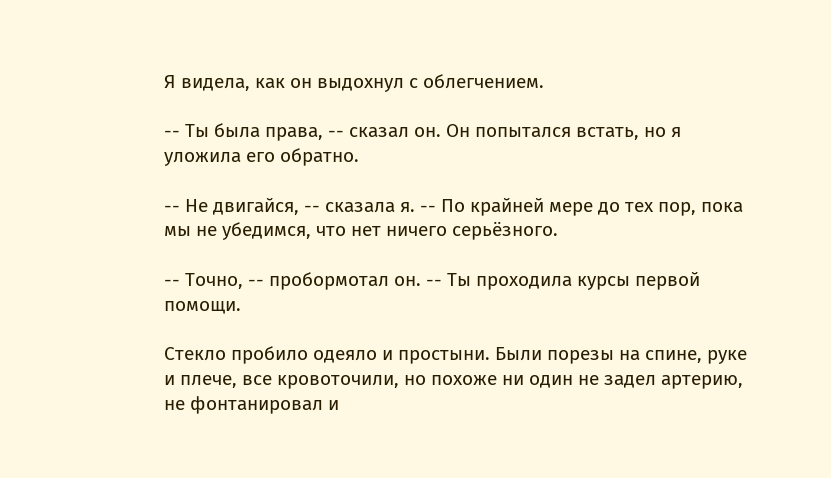Я видела, как он выдохнул с облегчением.

-- Ты была права, -- сказал он. Он попытался встать, но я уложила его обратно.

-- Не двигайся, -- сказала я. -- По крайней мере до тех пор, пока мы не убедимся, что нет ничего серьёзного.

-- Точно, -- пробормотал он. -- Ты проходила курсы первой помощи.

Стекло пробило одеяло и простыни. Были порезы на спине, руке и плече, все кровоточили, но похоже ни один не задел артерию, не фонтанировал и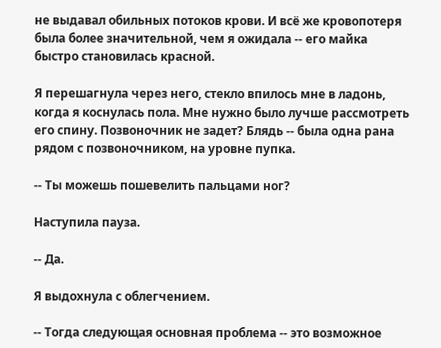не выдавал обильных потоков крови. И всё же кровопотеря была более значительной, чем я ожидала -- его майка быстро становилась красной.

Я перешагнула через него, стекло впилось мне в ладонь, когда я коснулась пола. Мне нужно было лучше рассмотреть его спину. Позвоночник не задет? Блядь -- была одна рана рядом с позвоночником, на уровне пупка.

-- Ты можешь пошевелить пальцами ног?

Наступила пауза.

-- Да.

Я выдохнула с облегчением.

-- Тогда следующая основная проблема -- это возможное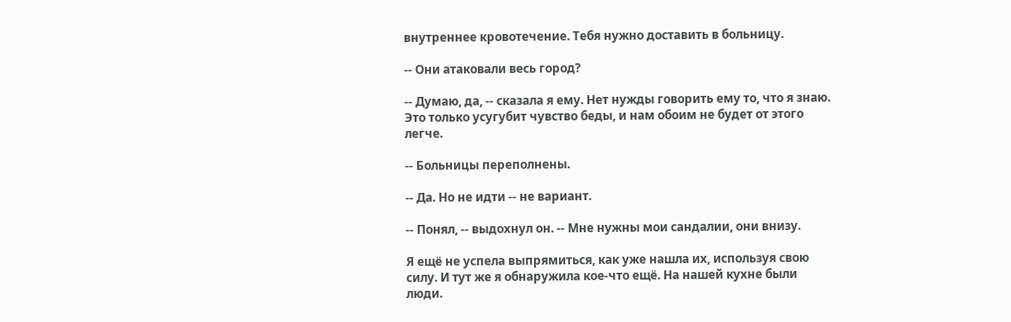внутреннее кровотечение. Тебя нужно доставить в больницу.

-- Они атаковали весь город?

-- Думаю, да, -- сказала я ему. Нет нужды говорить ему то, что я знаю. Это только усугубит чувство беды, и нам обоим не будет от этого легче.

-- Больницы переполнены.

-- Да. Но не идти -- не вариант.

-- Понял, -- выдохнул он. -- Мне нужны мои сандалии, они внизу.

Я ещё не успела выпрямиться, как уже нашла их, используя свою силу. И тут же я обнаружила кое-что ещё. На нашей кухне были люди.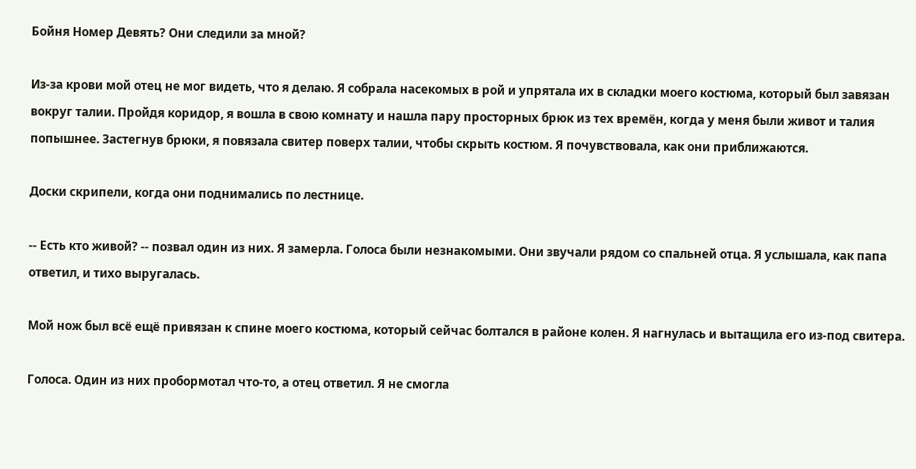Бойня Номер Девять? Они следили за мной?

Из-за крови мой отец не мог видеть, что я делаю. Я собрала насекомых в рой и упрятала их в складки моего костюма, который был завязан вокруг талии. Пройдя коридор, я вошла в свою комнату и нашла пару просторных брюк из тех времён, когда у меня были живот и талия попышнее. Застегнув брюки, я повязала свитер поверх талии, чтобы скрыть костюм. Я почувствовала, как они приближаются.

Доски скрипели, когда они поднимались по лестнице.

-- Есть кто живой? -- позвал один из них. Я замерла. Голоса были незнакомыми. Они звучали рядом со спальней отца. Я услышала, как папа ответил, и тихо выругалась.

Мой нож был всё ещё привязан к спине моего костюма, который сейчас болтался в районе колен. Я нагнулась и вытащила его из-под свитера.

Голоса. Один из них пробормотал что-то, а отец ответил. Я не смогла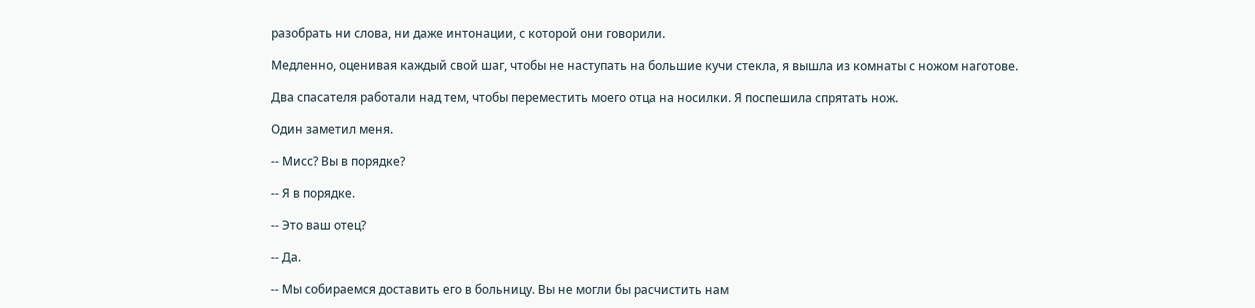разобрать ни слова, ни даже интонации, с которой они говорили.

Медленно, оценивая каждый свой шаг, чтобы не наступать на большие кучи стекла, я вышла из комнаты с ножом наготове.

Два спасателя работали над тем, чтобы переместить моего отца на носилки. Я поспешила спрятать нож.

Один заметил меня.

-- Мисс? Вы в порядке?

-- Я в порядке.

-- Это ваш отец?

-- Да.

-- Мы собираемся доставить его в больницу. Вы не могли бы расчистить нам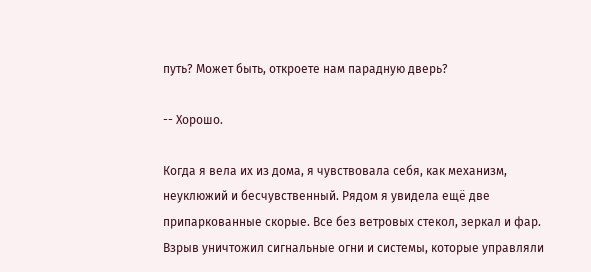путь? Может быть, откроете нам парадную дверь?

-- Хорошо.

Когда я вела их из дома, я чувствовала себя, как механизм, неуклюжий и бесчувственный. Рядом я увидела ещё две припаркованные скорые. Все без ветровых стекол, зеркал и фар. Взрыв уничтожил сигнальные огни и системы, которые управляли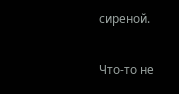сиреной.

Что-то не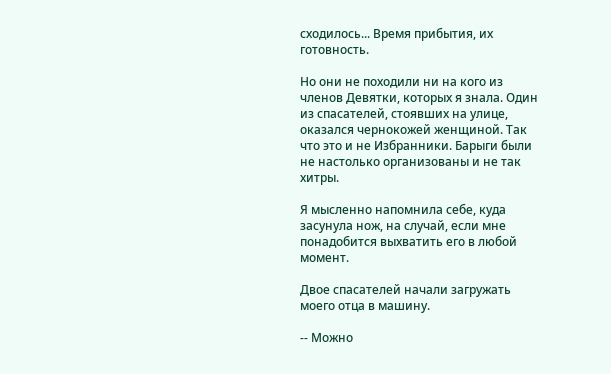сходилось... Время прибытия, их готовность.

Но они не походили ни на кого из членов Девятки, которых я знала. Один из спасателей, стоявших на улице, оказался чернокожей женщиной. Так что это и не Избранники. Барыги были не настолько организованы и не так хитры.

Я мысленно напомнила себе, куда засунула нож, на случай, если мне понадобится выхватить его в любой момент.

Двое спасателей начали загружать моего отца в машину.

-- Можно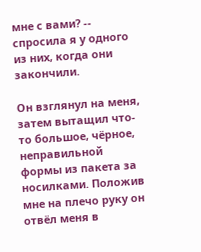мне с вами? -- спросила я у одного из них, когда они закончили.

Он взглянул на меня, затем вытащил что-то большое, чёрное, неправильной формы из пакета за носилками. Положив мне на плечо руку он отвёл меня в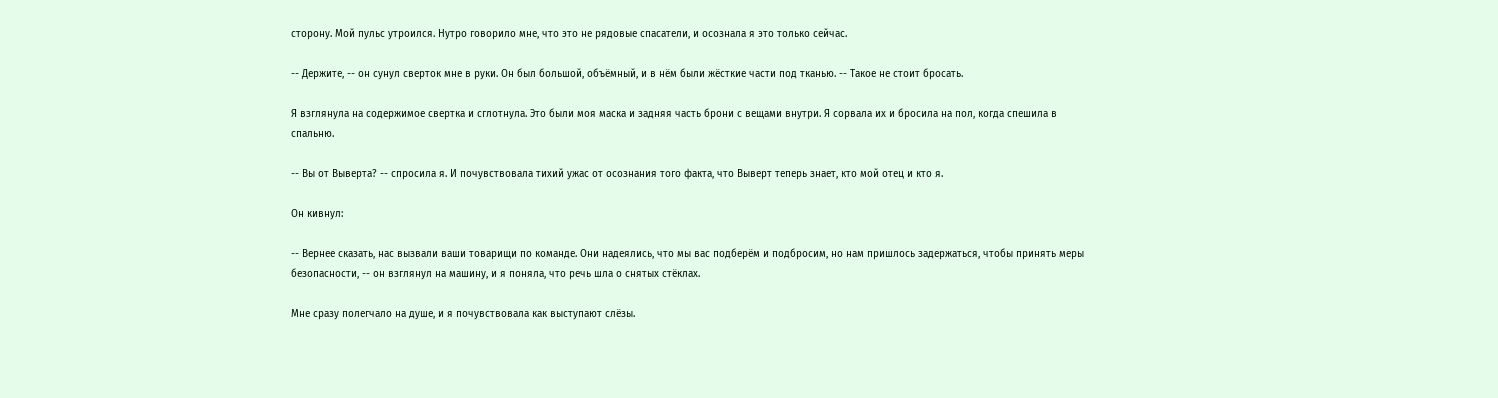сторону. Мой пульс утроился. Нутро говорило мне, что это не рядовые спасатели, и осознала я это только сейчас.

-- Держите, -- он сунул сверток мне в руки. Он был большой, объёмный, и в нём были жёсткие части под тканью. -- Такое не стоит бросать.

Я взглянула на содержимое свертка и сглотнула. Это были моя маска и задняя часть брони с вещами внутри. Я сорвала их и бросила на пол, когда спешила в спальню.

-- Вы от Выверта? -- спросила я. И почувствовала тихий ужас от осознания того факта, что Выверт теперь знает, кто мой отец и кто я.

Он кивнул:

-- Вернее сказать, нас вызвали ваши товарищи по команде. Они надеялись, что мы вас подберём и подбросим, но нам пришлось задержаться, чтобы принять меры безопасности, -- он взглянул на машину, и я поняла, что речь шла о снятых стёклах.

Мне сразу полегчало на душе, и я почувствовала как выступают слёзы.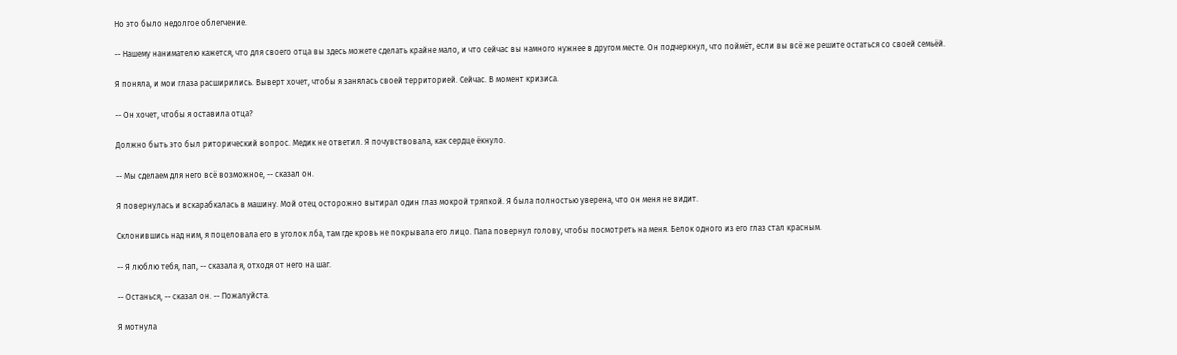Но это было недолгое облегчение.

-- Нашему нанимателю кажется, что для своего отца вы здесь можете сделать крайне мало, и что сейчас вы намного нужнее в другом месте. Он подчеркнул, что поймёт, если вы всё же решите остаться со своей семьёй.

Я поняла, и мои глаза расширились. Выверт хочет, чтобы я занялась своей территорией. Сейчас. В момент кризиса.

-- Он хочет, чтобы я оставила отца?

Должно быть это был риторический вопрос. Медик не ответил. Я почувствовала, как сердце ёкнуло.

-- Мы сделаем для него всё возможное, -- сказал он.

Я повернулась и вскарабкалась в машину. Мой отец осторожно вытирал один глаз мокрой тряпкой. Я была полностью уверена, что он меня не видит.

Склонившись над ним, я поцеловала его в уголок лба, там где кровь не покрывала его лицо. Папа повернул голову, чтобы посмотреть на меня. Белок одного из его глаз стал красным.

-- Я люблю тебя, пап, -- сказала я, отходя от него на шаг.

-- Останься, -- сказал он. -- Пожалуйста.

Я мотнула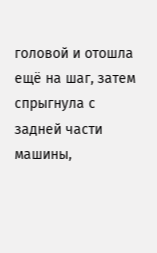головой и отошла ещё на шаг, затем спрыгнула с задней части машины,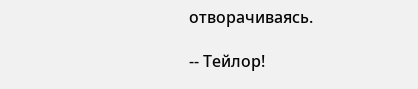отворачиваясь.

-- Тейлор!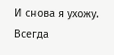И снова я ухожу. Всегда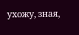ухожу, зная,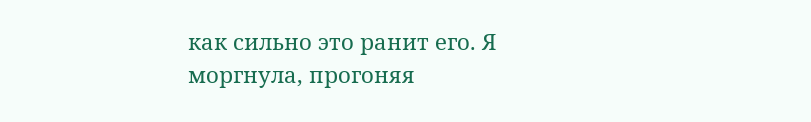как сильно это ранит его. Я моргнула, прогоняя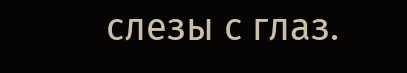слезы с глаз.